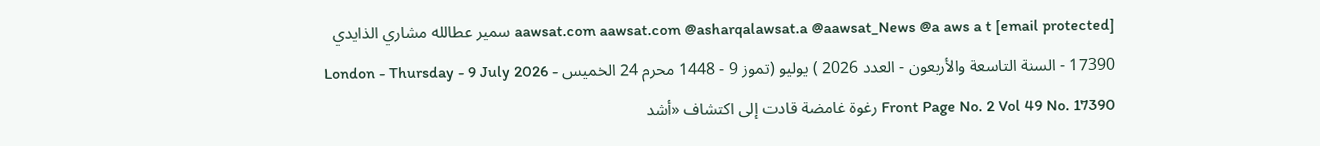[email protected] aawsat.com aawsat.com @asharqalawsat.a @aawsat_News @a aws a t سمير عطالله مشاري الذايدي 17390 - السنة التاسعة والأربعون - العدد 2026 ) يوليو (تموز 9 - 1448 محرم 24 الخميس London - Thursday - 9 July 2026 - Front Page No. 2 Vol 49 No. 17390 رغوة غامضة قادت إلى اكتشاف «أشد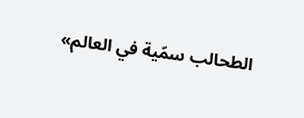الطحالب سمّية في العالم»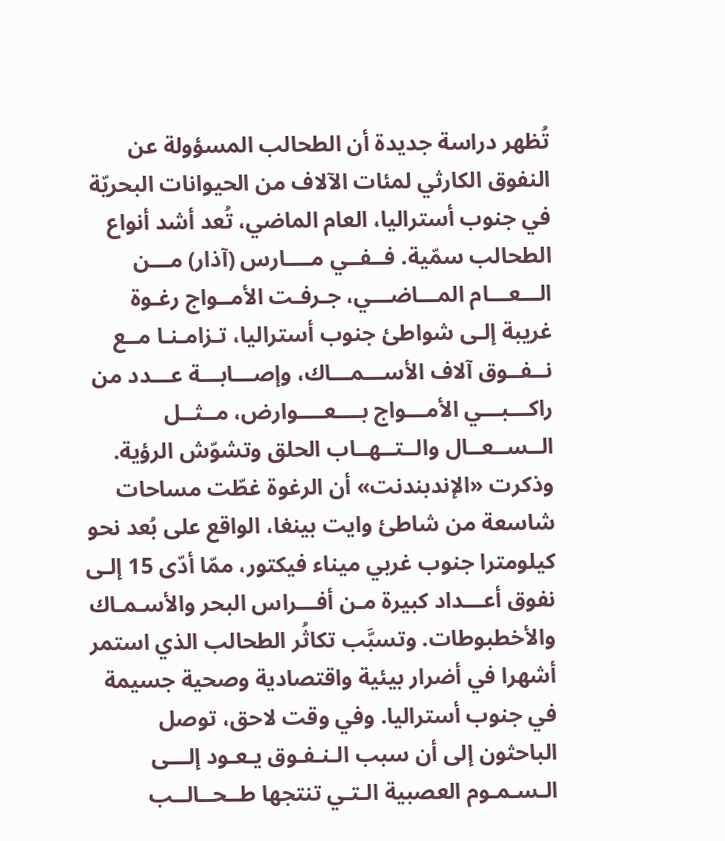تُظهر دراسة جديدة أن الطحالب المسؤولة عن النفوق الكارثي لمئات الآلاف من الحيوانات البحريّة في جنوب أستراليا، العام الماضي، تُعد أشد أنواع الطحالب سمّية. فــفــي مــــارس (آذار) مـــن الـــعـــام المـــاضـــي، جـرفـت الأمــواج رغـوة غريبة إلـى شواطئ جنوب أستراليا، تـزامـنـا مــع نــفــوق آلاف الأســـمـــاك، وإصـــابـــة عـــدد من راكـــبـــي الأمـــواج بــــعــــوارض، مــثــل الــســعــال والــتــهــاب الحلق وتشوّش الرؤية. وذكرت «الإندبندنت» أن الرغوة غطّت مساحات شاسعة من شاطئ وايت بينغا، الواقع على بُعد نحو كيلومترا جنوب غربي ميناء فيكتور، ممّا أدّى 15 إلـى نفوق أعـــداد كبيرة مـن أفـــراس البحر والأسـمـاك والأخطبوطات. وتسبَّب تكاثُر الطحالب الذي استمر أشهرا في أضرار بيئية واقتصادية وصحية جسيمة في جنوب أستراليا. وفي وقت لاحق، توصل الباحثون إلى أن سبب الـنـفـوق يـعـود إلـــى الـسـمـوم العصبية الـتـي تنتجها طــحــالــب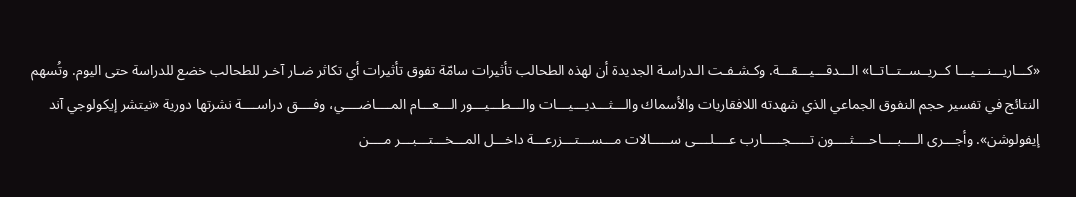«كـــاريـــنـــيـــا كــريــســتــاتــا» الـــدقـــيـــقـــة. وكـشـفـت الـدراسـة الجديدة أن لهذه الطحالب تأثيرات سامّة تفوق تأثيرات أي تكاثر ضـار آخـر للطحالب خضع للدراسة حتى اليوم. وتُسهم النتائج في تفسير حجم النفوق الجماعي الذي شهدته اللافقاريات والأسماك والـــثـــديـــيـــات والـــطـــيـــور الـــعـــام المــــاضــــي، وفــــق دراســــة نشرتها دورية «نيتشر إيكولوجي آند إيفولوشن». وأجـــرى الــــبــــاحــــثــــون تـــــجـــــارب عــــلــــى ســـــالات مـــســـتـــزرعـــة داخـــل المـــخـــتـــبـــر مــــن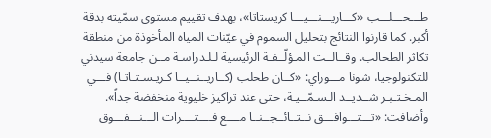طـــحـــلـــب «كـــاريـــنـــيـــا كريستاتا»، بهدف تقييم مستوى سمّيته بدقة أكبر. كما قارنوا النتائج بتحليل السموم في عيّنات المياه المأخوذة من منطقة تكاثر الطحالب. وقــالــت المـؤلّــفـة الرئيسية لـلـدراسـة مــن جامعة سيدني للتكنولوجيا، شونا مـــوراي: «كــان طحلب (كــاريــنــيــا كـريـسـتـاتـا) فـــي المـخـتـبـر شــديــد الـسـمّــيـة، حتى عند تراكيز خليوية منخفضة جداً». وأضافت: «تـــتـــوافـــق نــتــائــجــنــا مــــع فــــتــــرات الـــنـــفـــوق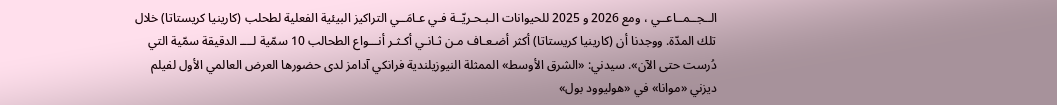الــجــمــاعــي ، ومع 2026 و 2025 للحيوانات الـبـحـريّــة فـي عـامَــي التراكيز البيئية الفعلية لطحلب (كارينيا كريستاتا) خلال تلك المدّة. ووجدنا أن (كارينيا كريستاتا) أكثر أضـعـاف مـن ثـانـي أكـثـر أنـــواع الطحالب 10 سمّية لــــ الدقيقة سمّية التي دُرست حتى الآن». سيدني: «الشرق الأوسط» الممثلة النيوزيلندية فرانكي آدامز لدى حضورها العرض العالمي الأول لفيلم ديزني «موانا» في «هوليوود بول»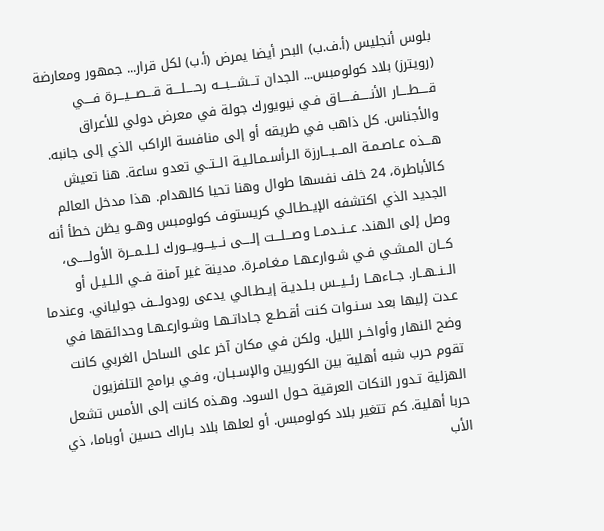بلوس أنجليس (أ.ف.ب) البحر أيضا يمرض (أ.ب) لكل قرار... جمهور ومعارضة (رويترز) بلاد كولومبس... الجدان تـــشـــبـــه رحــــلــــة قـــصـــيـــرة فــــي قــــطــــار الأنـــــفـــــاق فـي نيويورك جولة في معرض دولي للأعراق والأجناس. كل ذاهب في طريقه أو إلى منافسة الراكب الذي إلى جانبه. هـــذه عـاصـمـة المـــبـــارزة الـرأسـمـالـيـة الــتــي تعدو ساعة. هنا تعيش كالأباطرة، 24 خلف نفسها طوال وهنا تحيا كالهدام. هذا مدخل العالم الجديد الذي اكتشفه الإيـطـالـي كريستوف كولومبس وهــو يظن خطأ أنه وصل إلى الهند. عــنــدمــا وصـــلـــت إلــــى نـــيـــويـــورك لــلــمــرة الأولـــــى، كــان المـشـي فـي شـوارعـهـا مـغـامـرة. مدينة غير آمنة فــي الـلـيـل أو الــنــهــار. جــاءهــا رئــيــس بـلـديـة إيـطـالـي يدعى رودولـــف جولياني. وعندما عـدت إليها بعد سـنـوات كنت أقـطـع جـاداتـهـا وشـوارعـهـا وحدائقها في وضح النهار وأواخــر الليل. ولكن في مكان آخر على الساحل الغربي كانت تقوم حرب شبه أهلية بين الكوريين والإسـبـان، وفـي برامج التلفزيون الهزلية تـدور النكات العرقية حـول السود. وهـذه كانت إلى الأمس تشعل حربا أهلية. كم تتغير بلاد كولومبس. أو لعلها بلاد بـاراك حسين أوباما، ذي الأب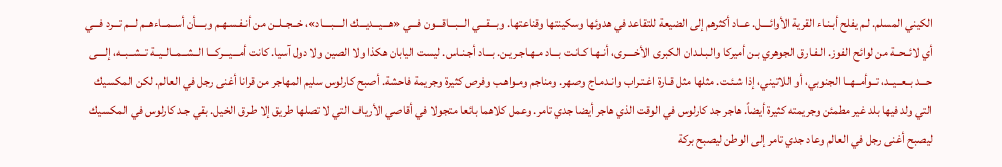الكيني المسلم. لـم يفلح أبـنـاء القرية الأوائــــل. عــاد أكثرهم إلى الضيعة للتقاعد في هدوئها وسكينتها وقناعتها. وبـــقـــي الـــبـــاقـــون فـــي «هـــيـــديـــك الــــبــــاد»، خــجــلــن من أنـفـسـهـم وبــــأن أســمــاءهــم لـــم تـــرد فـــي أي لائــحــة من لوائح الفوز. الـفـارق الجوهري بـن أميركا والـبـلـدان الكبرى الأخــــرى، أنـهـا كـانـت بـــاد مـهـاجـريـن. بـــاد أجـنـاس. ليست اليابان هكذا ولا الصين ولا دول آسيا. كانت أمـــيـــركـــا الــشــمــالــيــة تــشــبــه، إلــــى حـــد بــعــيــد، تــوأمــهــا الجنوبي، أو اللاتيني، إذا شـئـت. مثلها مثل قـارة اغـتـراب وانـدمـاج وصهر. ومناجم ومـواهـب وفرص كثيرة وجريمة فاحشة. أصبح كارلوس سليم المهاجر من قرانا أغنى رجل في العالم. لكن المكسيك التي ولد فيها بلد غير مطمئن وجريمته كثيرة أيضاً. هاجر جد كارلوس في الوقت الذي هاجر أيضا جدي تامر. وعمل كلاهما بائعا متجولا في أقاصي الأرياف التي لا تصلها طريق إلا طـرق الخيل. بقي جـد كارلوس في المكسيك ليصبح أغنى رجل في العالم وعاد جدي تامر إلى الوطن ليصبح بركة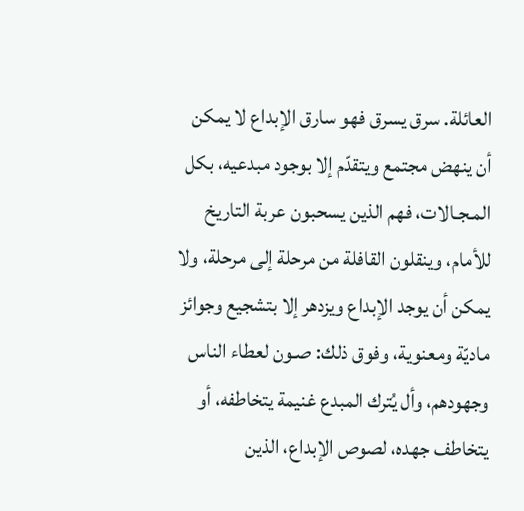العائلة. سرق يسرق فهو سارق الإبداع لا يمكن أن ينهض مجتمع ويتقدّم إلا بوجود مبدعيه، بكل المـجـالات، فهم الذين يسحبون عربة التاريخ للأمام، وينقلون القافلة من مرحلة إلى مرحلة، ولا يمكن أن يوجد الإبداع ويزدهر إلا بتشجيع وجوائز ماديّة ومعنوية، وفوق ذلك: صـون لعطاء الناس وجهودهم، وأل يُترك المبدع غنيمة يتخاطفه، أو يتخاطف جهده، لصوص الإبداع، الذين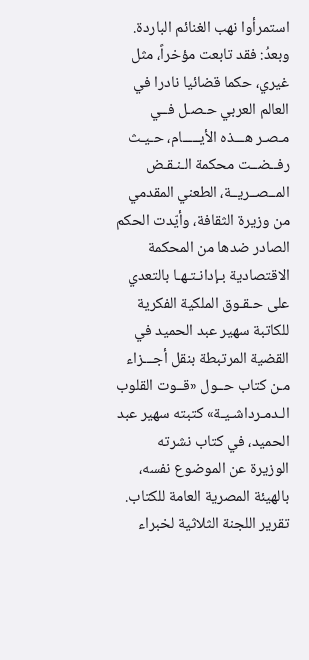استمرأوا نهب الغنائم الباردة. وبعدُ: فقد تابعت مؤخراً، مثل غيري، حكما قضائيا نادرا في العالم العربي حـصـل فــي مـصـر هـــذه الأيـــــام، حـيـث رفــضــت محكمة الـنـقـض المــصــريــة، الطعني المقدمي من وزيرة الثقافة، وأيّدت الحكم الصادر ضدها من المحكمة الاقتصادية بـإدانـتـهـا بالتعدي على حـقـوق الملكية الفكرية للكاتبة سهير عبد الحميد في القضية المرتبطة بنقل أجـــزاء مـن كتاب حــول «قــوت القلوب الـدمـرداشـيـة» كتبته سهير عبد الحميد، في كتاب نشرته الوزيرة عن الموضوع نفسه، بالهيئة المصرية العامة للكتاب. تقرير اللجنة الثلاثية لخبراء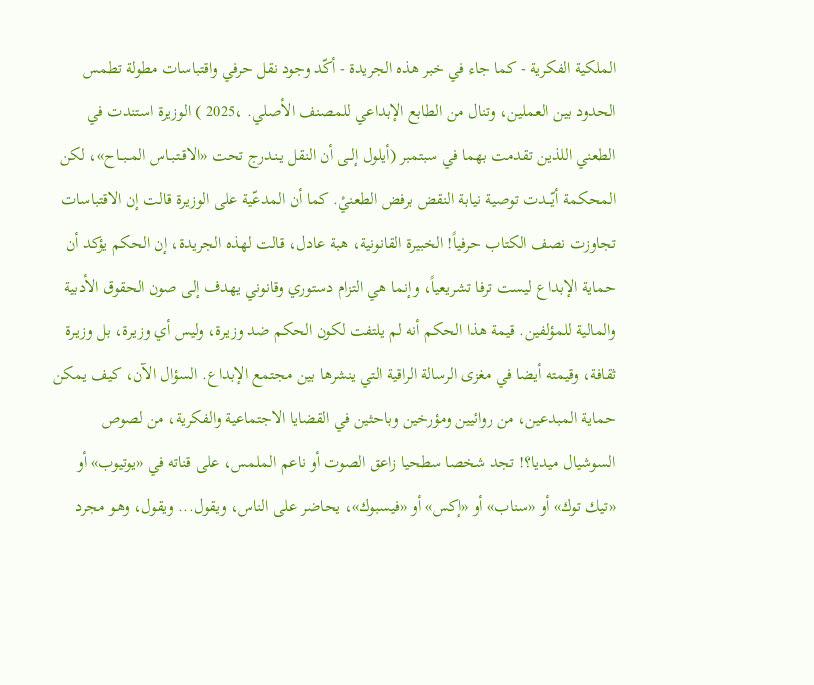الملكية الفكرية - كما جاء في خبر هذه الجريدة - أكّد وجود نقل حرفي واقتباسات مطولة تطمس الحدود بين العملين، وتنال من الطابع الإبداعي للمصنف الأصلي. ،2025 ) الوزيرة استندت في الطعني اللذين تقدمت بهما في سبتمبر (أيلول إلــى أن النقل يـنـدرج تحت «الاقـتـبـاس المــبــاح»، لكن المحكمة أيّـــدت توصية نيابة النقض برفض الطعنيْ. كما أن المدعّية على الوزيرة قالت إن الاقتباسات تجاوزت نصف الكتاب حرفياً! الخبيرة القانونية، هبة عادل، قالت لهذه الجريدة، إن الحكم يؤكد أن حماية الإبداع ليست ترفا تشريعياً، وإنما هي التزام دستوري وقانوني يهدف إلى صون الحقوق الأدبية والمالية للمؤلفين. قيمة هذا الحكم أنه لم يلتفت لكون الحكم ضد وزيـرة، وليس أي وزيـرة، بل وزيـرة ثقافة، وقيمته أيضا في مغزى الرسالة الراقية التي ينشرها بين مجتمع الإبداع. السؤال الآن، كيف يمكن حماية المبدعين، من روائيين ومؤرخين وباحثين في القضايا الاجتماعية والفكرية، من لصوص السوشيال ميديا؟! تجد شخصا سطحيا زاعق الصوت أو ناعم الملمس، على قناته في «يوتيوب» أو «تيك توك» أو «سناب» أو «إكس» أو «فيسبوك»، يحاضر على الناس، ويقول... ويقول، وهـو مجرد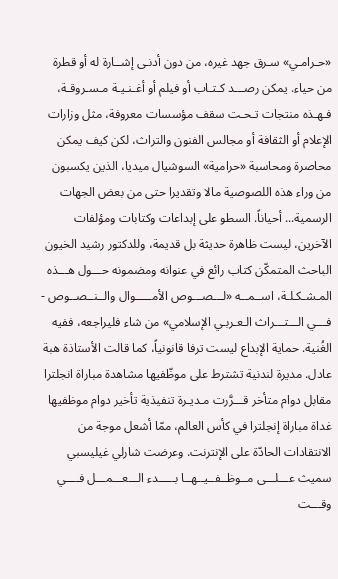«حـرامـي» سـرق جهد غيره، من دون أدنـى إشــارة له أو قطرة من حياء. يمكن رصـــد كـتـاب أو فيلم أو أغـنـيـة مـسـروقـة، فـهـذه منتجات تـحـت سقف مؤسسات معروفة، مثل وزارات الإعلام أو الثقافة أو مجالس الفنون والتراث، لكن كيف يمكن محاصرة ومحاسبة «حرامية» السوشيال ميديا، الذين يكسبون من وراء هذه اللصوصية مالا وتقديرا حتى من بعض الجهات الرسمية... أحياناً. السطو على إبداعات وكتابات ومؤلفات الآخرين، ليست ظاهرة حديثة بل قديمة، وللدكتور رشيد الخيون الباحث المتمكّن كتاب رائع في عنوانه ومضمونه حـــول هـــذه المـشـكـلـة، اســمــه «لـــصـــوص الأمـــــوال والــنــصــوص - فـــي الـــتـــراث الـعـربـي الإسلامي» من شاء فليراجعه، ففيه الغُنية. حماية الإبداع ليست ترفا قانونياً، كما قالت الأستاذة هبة عادل. مديرة لندنية تشترط على موظّفيها مشاهدة مباراة انجلترا مقابل دوام متأخر قـــرَّرت مـديـرة تنفيذية تأخير دوام موظفيها غداة مباراة إنجلترا في كأس العالم، ممّا أشعل موجة من الانتقادات الحادّة على الإنترنت. وعرضت شارلي غيليسبي سميث عـــلـــى مــوظــفــيــهــا بـــــدء الـــعـــمـــل فــــي وقـــت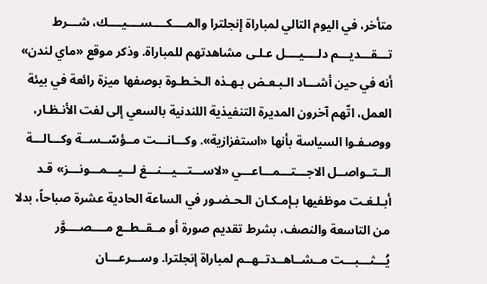متأخر، في اليوم التالي لمباراة إنجلترا والمــــكــــســــيــــك، شـــرط تـــقـــديـــم دلــــيــــل عـلـى مشاهدتهم للمباراة. وذكر موقع «ماي لندن» أنه في حين أشـــاد الـبـعـض بـهـذه الـخـطـوة بوصفها ميزة رائعة في بيئة العمل، اتّهم آخرون المديرة التنفيذية اللندنية بالسعي إلى لفت الأنـظـار، ووصـفـوا السياسة بأنها «استفزازية». وكـــانـــت مــؤسّــســة وكـــالـــة الــتــواصــل الاجـــتـــمـــاعـــي «لاســـتـــيـــنـــغ لـــيـــمـــونـــز» قـد أبـلـغـت موظفيها بـإمـكـان الـحـضـور في الساعة الحادية عشرة صباحاً، بدلا من التاسعة والنصف، بشرط تقديم صورة أو مــقــطــع مــــصــــوَّر يُـــثـــبـــت مــشــاهــدتــهــم لمباراة إنجلترا. وســـرعـــان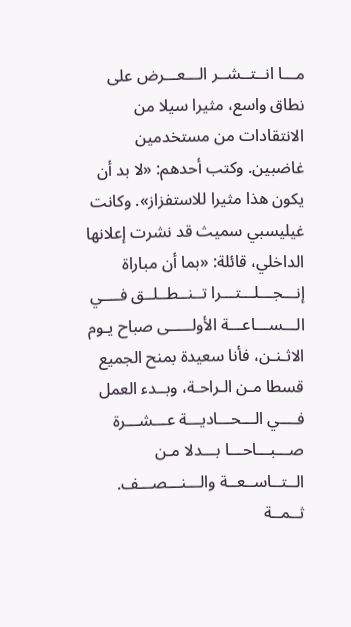مـــا انــتــشــر الـــعـــرض على نطاق واسع، مثيرا سيلا من الانتقادات من مستخدمين غاضبين. وكتب أحدهم: «لا بد أن يكون هذا مثيرا للاستفزاز». وكانت غيليسبي سميث قد نشرت إعلانها الداخلي، قائلة: «بما أن مباراة إنـــجـــلـــتـــرا تــنــطــلــق فــــي الـــســـاعـــة الأولـــــى صباح يـوم الاثـنـن، فأنا سعيدة بمنح الجميع قسطا مـن الـراحـة، وبــدء العمل فــــي الـــحـــاديـــة عـــشـــرة صـــبـــاحـــا بـــدلا مـن الــتــاســعــة والـــنـــصـــف. ثــمــة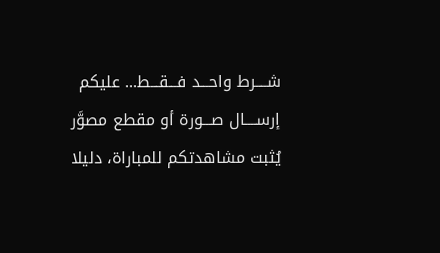شــــرط واحـــد فـــقـــط... عليكم إرســــال صـــورة أو مقطع مصوَّر يُثبت مشاهدتكم للمباراة، دليلا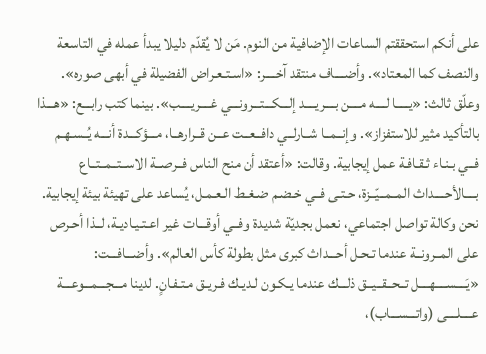على أنكم استحققتم الساعات الإضافية من النوم. مَن لا يُقدّم دليلا يبدأ عمله في التاسعة والنصف كما المعتاد». وأضــــاف منتقد آخــــر: «اسـتـعـراض الفضيلة في أبهى صوره». وعلّق ثالث: «يـــــا لــــه مــــن بــــريــــد إلـــكـــتـــرونـــي غــــريــــب». بينما كتب رابـــع: «هـــذا بالتأكيد مثير للاستفزاز». وإنــمــا شــارلــي دافــعــت عــن قــرارهــا، مـــؤكـــدة أنـــه يُــسـهـم فــي بـنـاء ثـقـافـة عمل إيجابية. وقالت: «أعتقد أن منح الناس فــرصــة الاســتــمــتــاع بــــالأحــــداث المــمــيّــزة، حـتـى فــي خـضـم ضـغـط الـعـمـل، يُساعد على تهيئة بيئة إيجابية. نحن وكالة تواصل اجتماعي، نعمل بجديّة شديدة وفــي أوقـــات غير اعـتـيـاديـة، لــذا أحـرص على المــرونــة عندما تـحـل أحـــداث كبرى مثل بطولة كأس العالم». وأضـــافـــت: «يَــــســــهــــل تــحــقــيــق ذلـــك عندما يـكـون لـديـك فـريـق مـتـفـانٍ. لدينا مـــجـــمـــوعـــة عــــلــــى (واتـــســـاب)،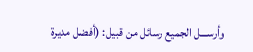وأرســـل الجميع رسائل من قبيل: (أفضل مديرة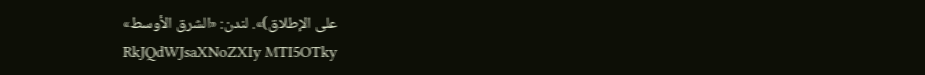على الإطلاق)». لندن: «الشرق الأوسط»
RkJQdWJsaXNoZXIy MTI5OTky